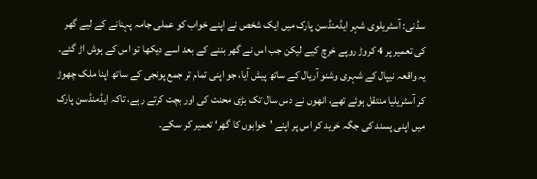سڈنی: آسٹریلوی شہر ایڈمنڈسن پارک میں ایک شخص نے اپنے خواب کو عملی جامہ پہنانے کے لیے گھر کی تعمیر پر 4 کروڑ روپے خرچ کیے لیکن جب اس نے گھر بننے کے بعد اسے دیکھا تو اس کے ہوش اڑ گئے۔
یہ واقعہ نیپال کے شہری وشنو آریال کے ساتھ پیش آیا، جو اپنی تمام تر جمع پونجی کے ساتھ اپنا ملک چھوڑ کر آسٹریلیا منتقل ہوئے تھے، انھوں نے دس سال تک بڑی محنت کی اور بچت کرتے رہے، تاکہ ایڈمنڈسن پارک میں اپنی پسند کی جگہ خرید کر اس پر اپنے ’خوابوں کا گھر‘ تعمیر کر سکے۔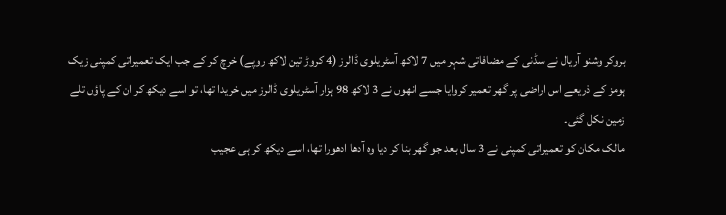بروکر وشنو آریال نے سڈنی کے مضافاتی شہر میں 7 لاکھ آسٹریلوی ڈالرز (4 کروڑ تین لاکھ روپے) خرچ کر کے جب ایک تعمیراتی کمپنی زیک ہومز کے ذریعے اس اراضی پر گھر تعمیر کروایا جسے انھوں نے 3 لاکھ 98 ہزار آسٹریلوی ڈالرز میں خریدا تھا، تو اسے دیکھ کر ان کے پاؤں تلے زمین نکل گئی۔
مالک مکان کو تعمیراتی کمپنی نے 3 سال بعد جو گھر بنا کر دیا وہ آدھا ادھورا تھا، اسے دیکھ کر ہی عجیب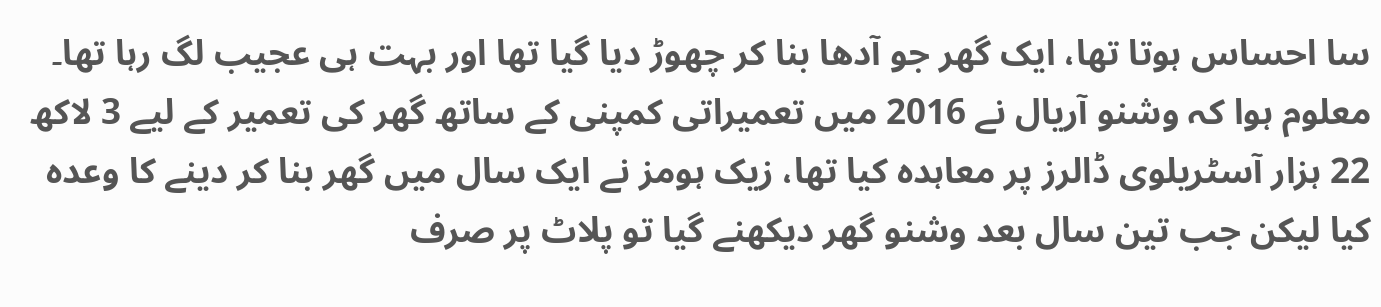سا احساس ہوتا تھا، ایک گھر جو آدھا بنا کر چھوڑ دیا گیا تھا اور بہت ہی عجیب لگ رہا تھا۔
معلوم ہوا کہ وشنو آریال نے 2016 میں تعمیراتی کمپنی کے ساتھ گھر کی تعمیر کے لیے 3 لاکھ 22 ہزار آسٹریلوی ڈالرز پر معاہدہ کیا تھا، زیک ہومز نے ایک سال میں گھر بنا کر دینے کا وعدہ کیا لیکن جب تین سال بعد وشنو گھر دیکھنے گیا تو پلاٹ پر صرف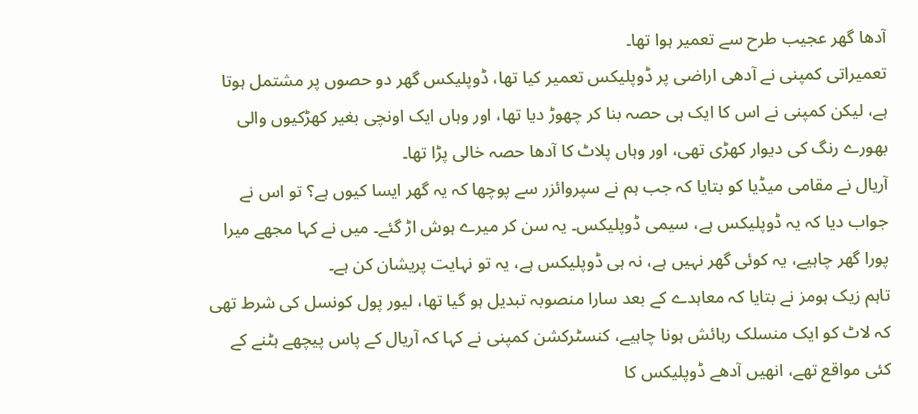آدھا گھر عجیب طرح سے تعمیر ہوا تھا۔
تعمیراتی کمپنی نے آدھی اراضی پر ڈوپلیکس تعمیر کیا تھا، ڈوپلیکس گھر دو حصوں پر مشتمل ہوتا ہے، لیکن کمپنی نے اس کا ایک ہی حصہ بنا کر چھوڑ دیا تھا، اور وہاں ایک اونچی بغیر کھڑکیوں والی بھورے رنگ کی دیوار کھڑی تھی، اور وہاں پلاٹ کا آدھا حصہ خالی پڑا تھا۔
آریال نے مقامی میڈیا کو بتایا کہ جب ہم نے سپروائزر سے پوچھا کہ یہ گھر ایسا کیوں ہے؟ تو اس نے جواب دیا کہ یہ ڈوپلیکس ہے، سیمی ڈوپلیکس۔ یہ سن کر میرے ہوش اڑ گئے۔ میں نے کہا مجھے میرا پورا گھر چاہیے، یہ کوئی گھر نہیں ہے، نہ ہی ڈوپلیکس ہے، یہ تو نہایت پریشان کن ہے۔
تاہم زیک ہومز نے بتایا کہ معاہدے کے بعد سارا منصوبہ تبدیل ہو گیا تھا، لیور پول کونسل کی شرط تھی کہ لاٹ کو ایک منسلک رہائش ہونا چاہیے، کنسٹرکشن کمپنی نے کہا کہ آریال کے پاس پیچھے ہٹنے کے کئی مواقع تھے، انھیں آدھے ڈوپلیکس کا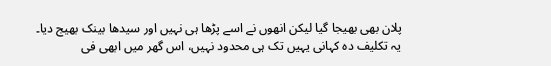پلان بھی بھیجا گیا لیکن انھوں نے اسے پڑھا ہی نہیں اور سیدھا بینک بھیج دیا۔
یہ تکلیف دہ کہانی یہیں تک ہی محدود نہیں، اس گھر میں ابھی فی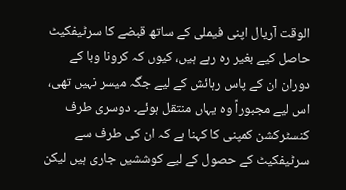الوقت آریال اپنی فیملی کے ساتھ قبضے کا سرٹیفکیٹ حاصل کیے بغیر رہ رہے ہیں، کیوں کہ کرونا وبا کے دوران ان کے پاس رہائش کے لیے جگہ میسر نہیں تھی، اس لیے مجبوراً وہ یہاں منتقل ہوئے۔ دوسری طرف کنسٹرکشن کمپنی کا کہنا ہے کہ ان کی طرف سے سرٹیفکیٹ کے حصول کے لیے کوششیں جاری ہیں لیکن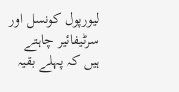لیورپول کونسل اور سرٹیفائیر چاہتے ہیں کہ پہلے بقیہ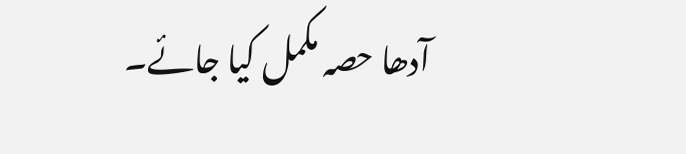آدھا حصہ مکمل کیا جائے۔